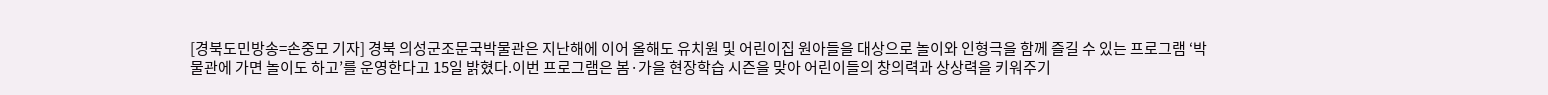[경북도민방송=손중모 기자] 경북 의성군조문국박물관은 지난해에 이어 올해도 유치원 및 어린이집 원아들을 대상으로 놀이와 인형극을 함께 즐길 수 있는 프로그램 ‘박물관에 가면 놀이도 하고’를 운영한다고 15일 밝혔다.이번 프로그램은 봄·가을 현장학습 시즌을 맞아 어린이들의 창의력과 상상력을 키워주기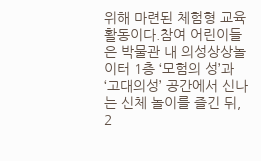위해 마련된 체험형 교육 활동이다.참여 어린이들은 박물관 내 의성상상놀이터 1층 ‘모험의 성’과 ‘고대의성’ 공간에서 신나는 신체 놀이를 즐긴 뒤, 2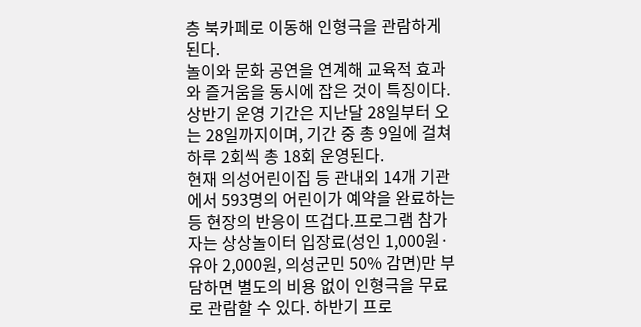층 북카페로 이동해 인형극을 관람하게 된다.
놀이와 문화 공연을 연계해 교육적 효과와 즐거움을 동시에 잡은 것이 특징이다.상반기 운영 기간은 지난달 28일부터 오는 28일까지이며, 기간 중 총 9일에 걸쳐 하루 2회씩 총 18회 운영된다.
현재 의성어린이집 등 관내외 14개 기관에서 593명의 어린이가 예약을 완료하는 등 현장의 반응이 뜨겁다.프로그램 참가자는 상상놀이터 입장료(성인 1,000원·유아 2,000원, 의성군민 50% 감면)만 부담하면 별도의 비용 없이 인형극을 무료로 관람할 수 있다. 하반기 프로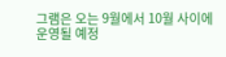그램은 오는 9월에서 10월 사이에 운영될 예정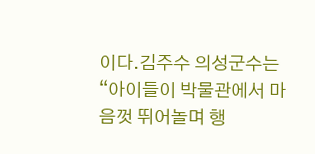이다.김주수 의성군수는 “아이들이 박물관에서 마음껏 뛰어놀며 행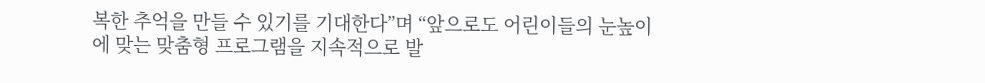복한 추억을 만들 수 있기를 기대한다”며 “앞으로도 어린이들의 눈높이에 맞는 맞춤형 프로그램을 지속적으로 발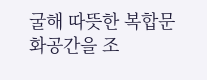굴해 따뜻한 복합문화공간을 조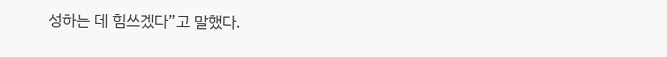성하는 데 힘쓰겠다”고 말했다.